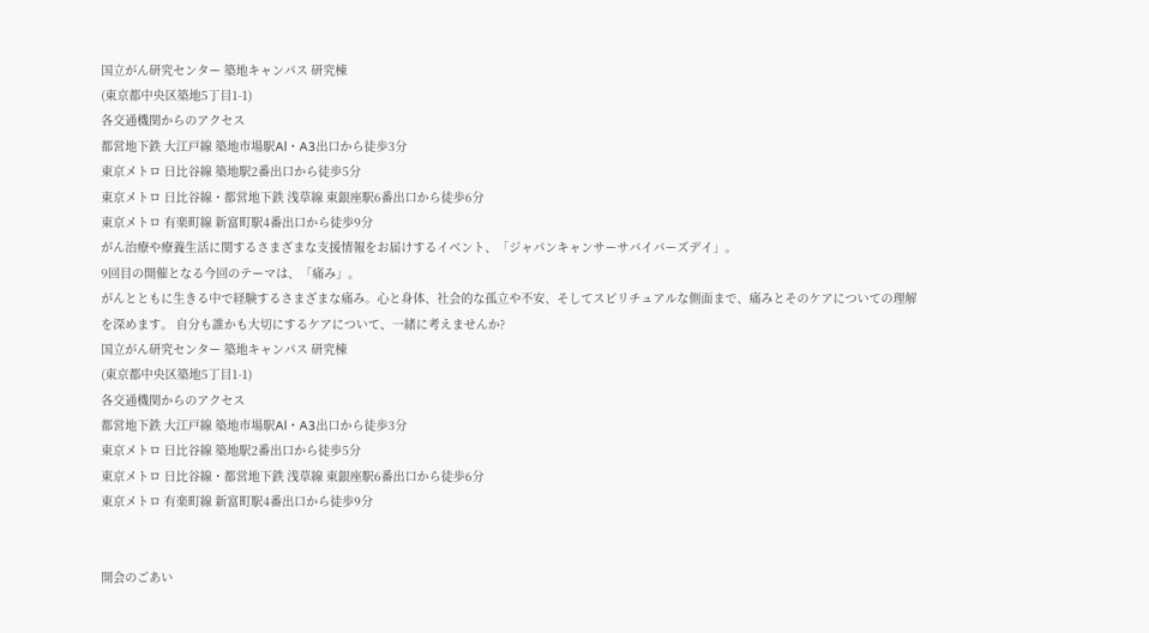国立がん研究センター 築地キャンパス 研究棟
(東京都中央区築地5丁目1-1)
各交通機関からのアクセス
都営地下鉄 大江戸線 築地市場駅Al・A3出口から徒歩3分
東京メトロ 日比谷線 築地駅2番出口から徒歩5分
東京メトロ 日比谷線・都営地下鉄 浅草線 東銀座駅6番出口から徒歩6分
東京メトロ 有楽町線 新富町駅4番出口から徒歩9分
がん治療や療養生活に関するさまざまな支援情報をお届けするイベント、「ジャパンキャンサーサバイバーズデイ」。
9回目の開催となる今回のテーマは、「痛み」。
がんとともに生きる中で経験するさまざまな痛み。心と身体、社会的な孤立や不安、そしてスピリチュアルな側面まで、痛みとそのケアについての理解を深めます。 自分も誰かも大切にするケアについて、一緒に考えませんか?
国立がん研究センター 築地キャンパス 研究棟
(東京都中央区築地5丁目1-1)
各交通機関からのアクセス
都営地下鉄 大江戸線 築地市場駅Al・A3出口から徒歩3分
東京メトロ 日比谷線 築地駅2番出口から徒歩5分
東京メトロ 日比谷線・都営地下鉄 浅草線 東銀座駅6番出口から徒歩6分
東京メトロ 有楽町線 新富町駅4番出口から徒歩9分


開会のごあい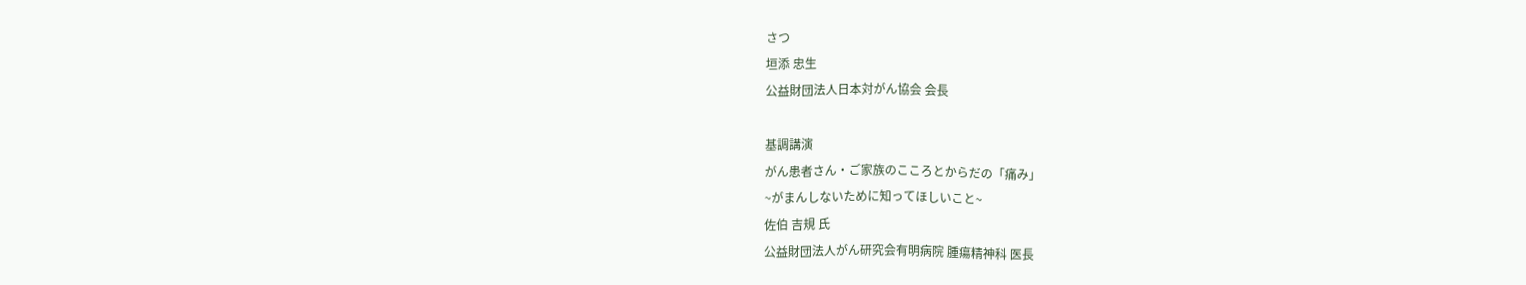さつ
垣添 忠生
公益財団法人日本対がん協会 会長

基調講演
がん患者さん・ご家族のこころとからだの「痛み」
~がまんしないために知ってほしいこと~
佐伯 吉規 氏
公益財団法人がん研究会有明病院 腫瘍精神科 医長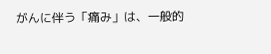がんに伴う「痛み」は、一般的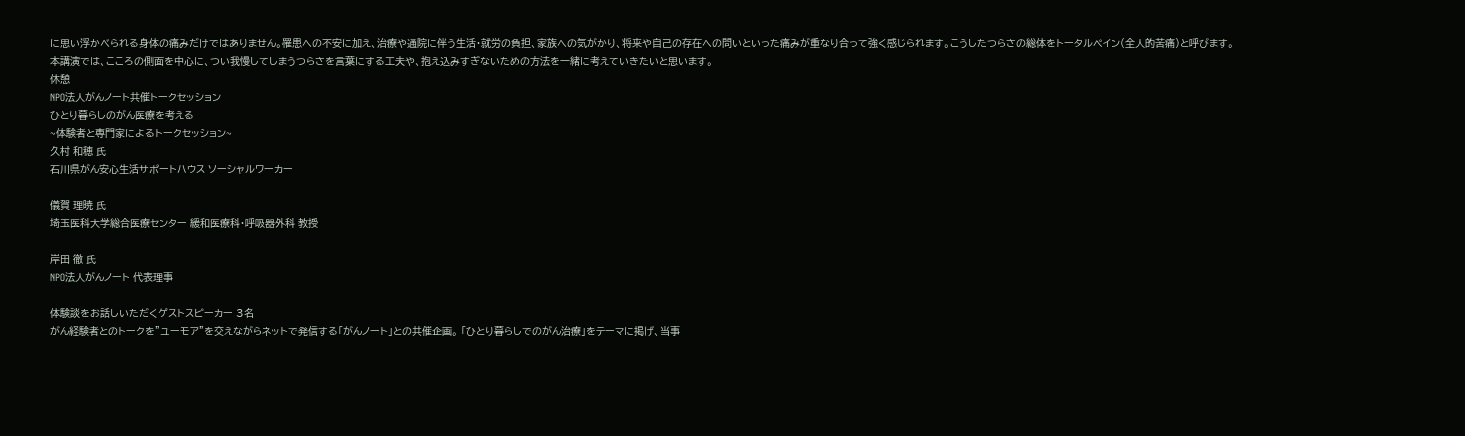に思い浮かべられる身体の痛みだけではありません。罹患への不安に加え、治療や通院に伴う生活・就労の負担、家族への気がかり、将来や自己の存在への問いといった痛みが重なり合って強く感じられます。こうしたつらさの総体をトータルペイン(全人的苦痛)と呼びます。
本講演では、こころの側面を中心に、つい我慢してしまうつらさを言葉にする工夫や、抱え込みすぎないための方法を一緒に考えていきたいと思います。
休憩
NPO法人がんノート共催トークセッション
ひとり暮らしのがん医療を考える
~体験者と専門家によるトークセッション~
久村 和穂 氏
石川県がん安心生活サポートハウス ソーシャルワーカー

儀賀 理暁 氏
埼玉医科大学総合医療センター 緩和医療科・呼吸器外科 教授

岸田 徹 氏
NPO法人がんノート 代表理事

体験談をお話しいただくゲストスピーカー 3名
がん経験者とのトークを”ユーモア”を交えながらネットで発信する「がんノート」との共催企画。 「ひとり暮らしでのがん治療」をテーマに掲げ、当事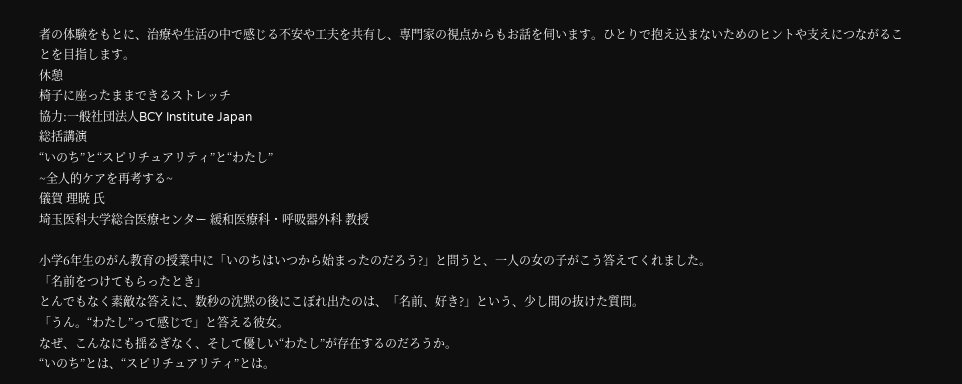者の体験をもとに、治療や生活の中で感じる不安や工夫を共有し、専門家の視点からもお話を伺います。ひとりで抱え込まないためのヒントや支えにつながることを目指します。
休憩
椅子に座ったままできるストレッチ
協力:一般社団法人BCY Institute Japan
総括講演
“いのち”と“スピリチュアリティ”と“わたし”
~全人的ケアを再考する~
儀賀 理暁 氏
埼玉医科大学総合医療センター 緩和医療科・呼吸器外科 教授

小学6年生のがん教育の授業中に「いのちはいつから始まったのだろう?」と問うと、一人の女の子がこう答えてくれました。
「名前をつけてもらったとき」
とんでもなく素敵な答えに、数秒の沈黙の後にこぼれ出たのは、「名前、好き?」という、少し間の抜けた質問。
「うん。“わたし”って感じで」と答える彼女。
なぜ、こんなにも揺るぎなく、そして優しい“わたし”が存在するのだろうか。
“いのち”とは、“スピリチュアリティ”とは。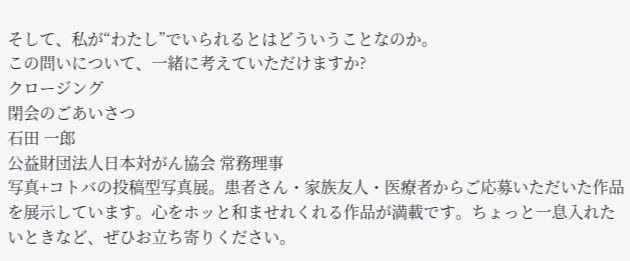そして、私が“わたし”でいられるとはどういうことなのか。
この問いについて、一緒に考えていただけますか?
クロージング
閉会のごあいさつ
石田 一郎
公益財団法人日本対がん協会 常務理事
写真+コトバの投稿型写真展。患者さん・家族友人・医療者からご応募いただいた作品を展示しています。心をホッと和ませれくれる作品が満載です。ちょっと一息入れたいときなど、ぜひお立ち寄りください。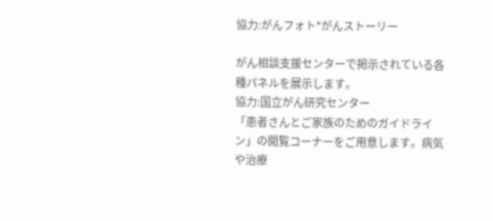協力:がんフォト*がんストーリー

がん相談支援センターで掲示されている各種パネルを展示します。
協力:国立がん研究センター
「患者さんとご家族のためのガイドライン」の閲覧コーナーをご用意します。病気や治療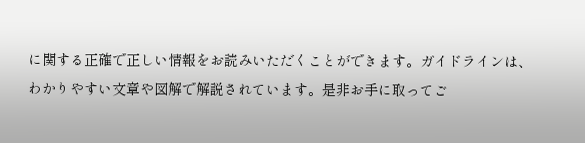に関する正確で正しい情報をお読みいただくことができます。ガイドラインは、わかりやすい文章や図解で解説されています。是非お手に取ってご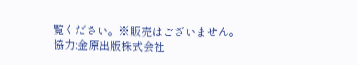覧ください。※販売はございません。
協力:金原出版株式会社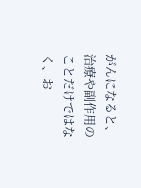がんになると、治療や副作用のことだけではなく、お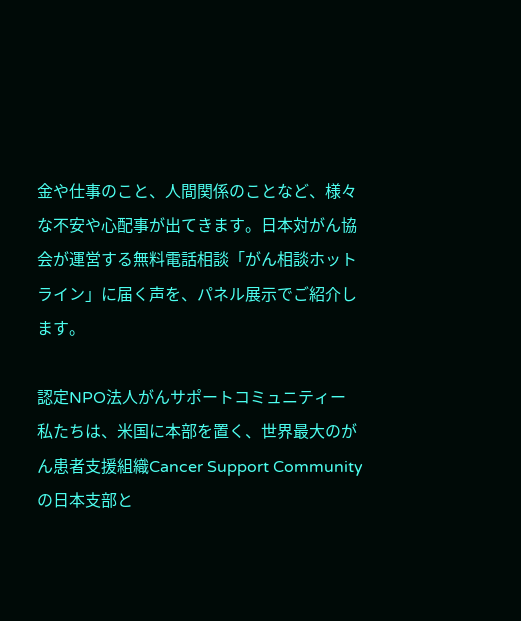金や仕事のこと、人間関係のことなど、様々な不安や心配事が出てきます。日本対がん協会が運営する無料電話相談「がん相談ホットライン」に届く声を、パネル展示でご紹介します。

認定NPO法人がんサポートコミュニティー
私たちは、米国に本部を置く、世界最大のがん患者支援組織Cancer Support Communityの日本支部と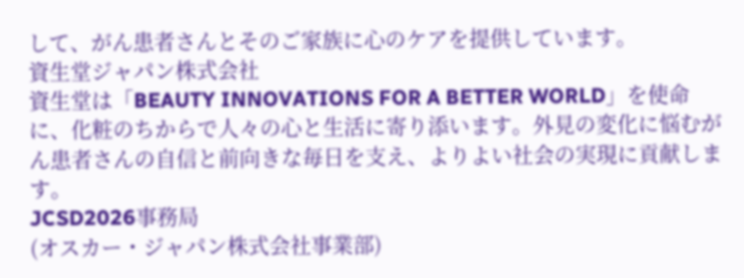して、がん患者さんとそのご家族に心のケアを提供しています。
資生堂ジャパン株式会社
資生堂は「BEAUTY INNOVATIONS FOR A BETTER WORLD」を使命に、化粧のちからで人々の心と生活に寄り添います。外見の変化に悩むがん患者さんの自信と前向きな毎日を支え、よりよい社会の実現に貢献します。
JCSD2026事務局
(オスカー・ジャパン株式会社事業部)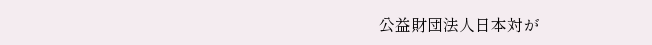公益財団法人日本対が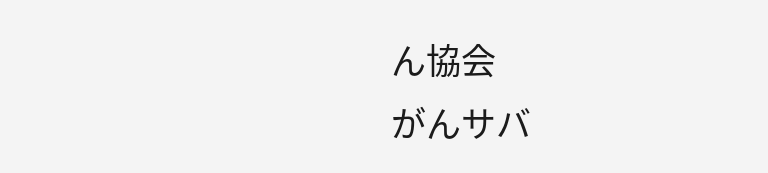ん協会
がんサバ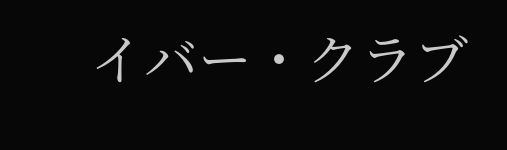イバー・クラブ